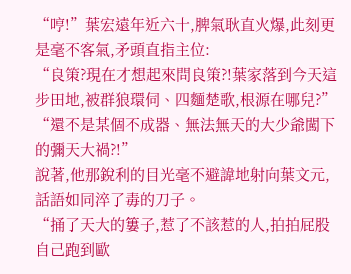“哼!”葉宏遠年近六十,脾氣耿直火爆,此刻更是毫不客氣,矛頭直指主位:
“良策?現在才想起來問良策?!葉家落到今天這步田地,被群狼環伺、四麵楚歌,根源在哪兒?”
“還不是某個不成器、無法無天的大少爺闖下的彌天大禍?!”
說著,他那銳利的目光毫不避諱地射向葉文元,話語如同淬了毒的刀子。
“捅了天大的簍子,惹了不該惹的人,拍拍屁股自己跑到歐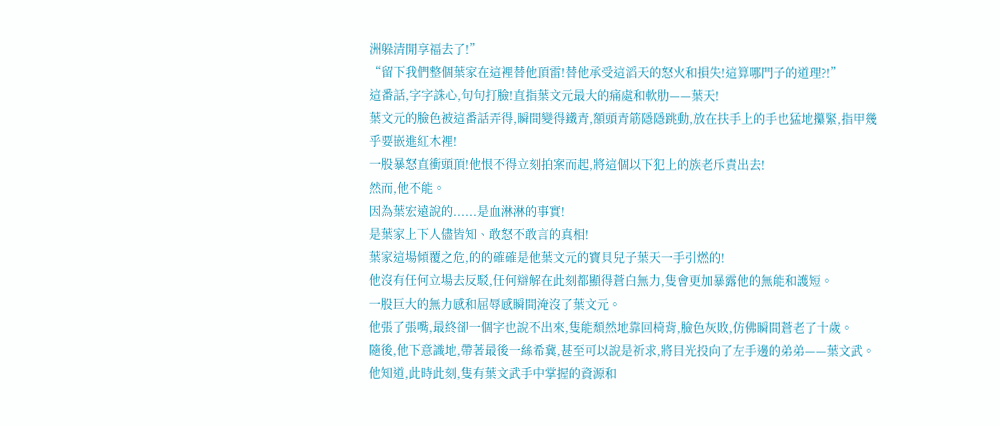洲躲清閒享福去了!”
“留下我們整個葉家在這裡替他頂雷!替他承受這滔天的怒火和損失!這算哪門子的道理?!”
這番話,字字誅心,句句打臉!直指葉文元最大的痛處和軟肋——葉天!
葉文元的臉色被這番話弄得,瞬間變得鐵青,額頭青筋隱隱跳動,放在扶手上的手也猛地攥緊,指甲幾乎要嵌進紅木裡!
一股暴怒直衝頭頂!他恨不得立刻拍案而起,將這個以下犯上的族老斥責出去!
然而,他不能。
因為葉宏遠說的......是血淋淋的事實!
是葉家上下人儘皆知、敢怒不敢言的真相!
葉家這場傾覆之危,的的確確是他葉文元的寶貝兒子葉天一手引燃的!
他沒有任何立場去反駁,任何辯解在此刻都顯得蒼白無力,隻會更加暴露他的無能和護短。
一股巨大的無力感和屈辱感瞬間淹沒了葉文元。
他張了張嘴,最終卻一個字也說不出來,隻能頹然地靠回椅背,臉色灰敗,仿佛瞬間蒼老了十歲。
隨後,他下意識地,帶著最後一絲希冀,甚至可以說是祈求,將目光投向了左手邊的弟弟——葉文武。
他知道,此時此刻,隻有葉文武手中掌握的資源和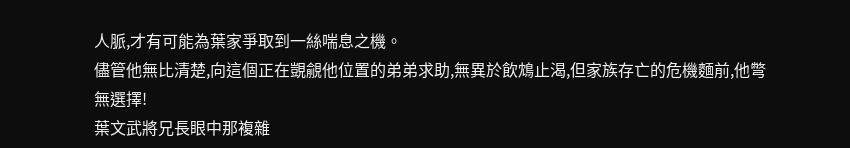人脈,才有可能為葉家爭取到一絲喘息之機。
儘管他無比清楚,向這個正在覬覦他位置的弟弟求助,無異於飲鴆止渴,但家族存亡的危機麵前,他彆無選擇!
葉文武將兄長眼中那複雜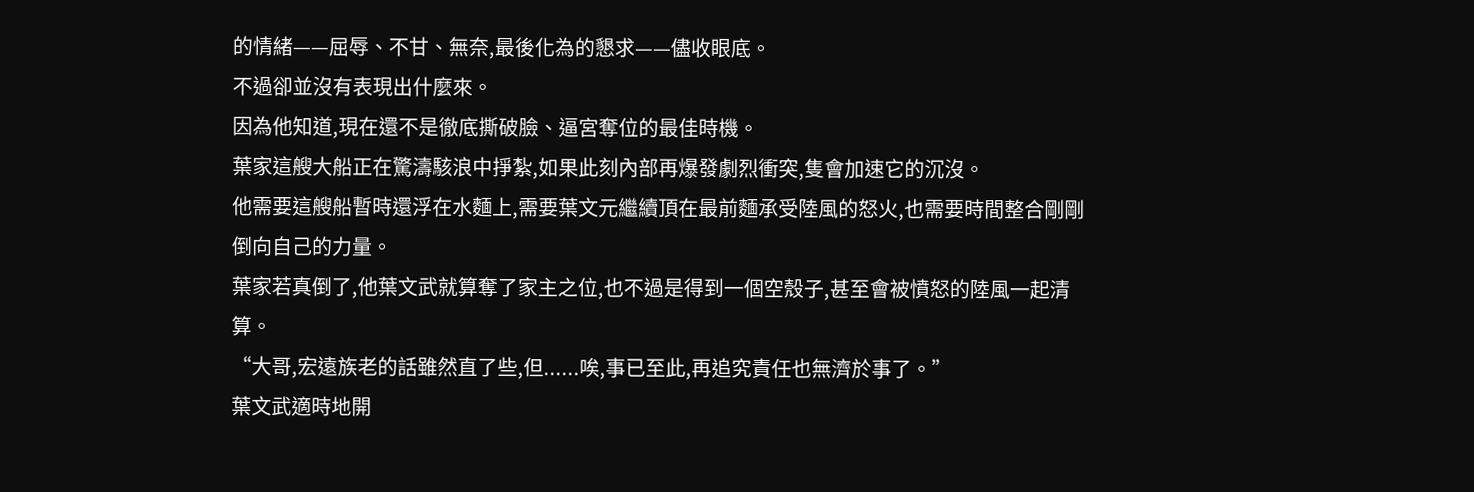的情緒——屈辱、不甘、無奈,最後化為的懇求——儘收眼底。
不過卻並沒有表現出什麼來。
因為他知道,現在還不是徹底撕破臉、逼宮奪位的最佳時機。
葉家這艘大船正在驚濤駭浪中掙紮,如果此刻內部再爆發劇烈衝突,隻會加速它的沉沒。
他需要這艘船暫時還浮在水麵上,需要葉文元繼續頂在最前麵承受陸風的怒火,也需要時間整合剛剛倒向自己的力量。
葉家若真倒了,他葉文武就算奪了家主之位,也不過是得到一個空殼子,甚至會被憤怒的陸風一起清算。
“大哥,宏遠族老的話雖然直了些,但......唉,事已至此,再追究責任也無濟於事了。”
葉文武適時地開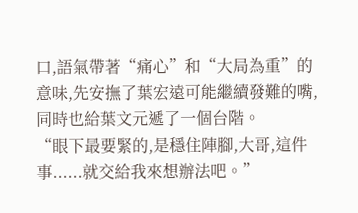口,語氣帶著“痛心”和“大局為重”的意味,先安撫了葉宏遠可能繼續發難的嘴,同時也給葉文元遞了一個台階。
“眼下最要緊的,是穩住陣腳,大哥,這件事......就交給我來想辦法吧。”